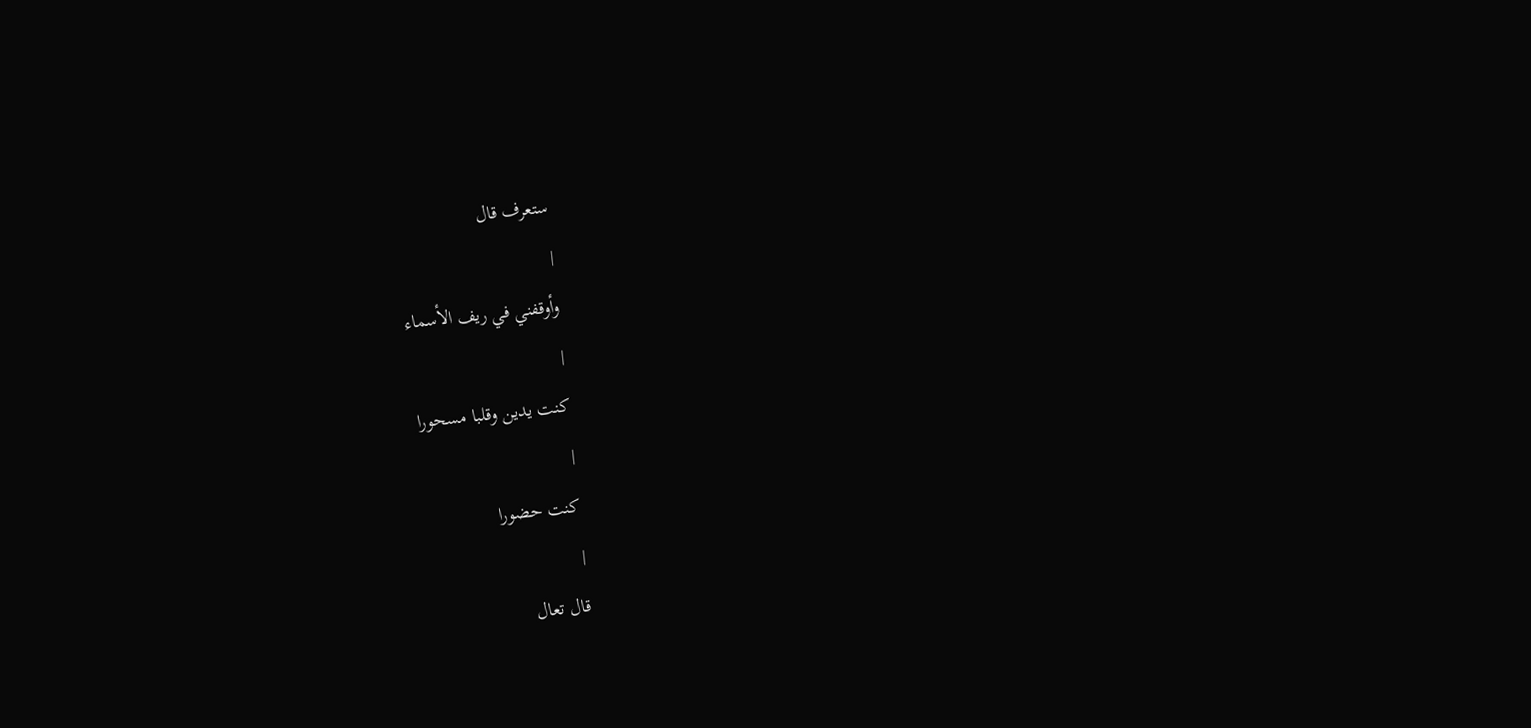ستعرف قال
|
وأوقفني في ريف الأسماء
|
كنت يدين وقلبا مسحورا
|
كنت حضورا
|
قال تعال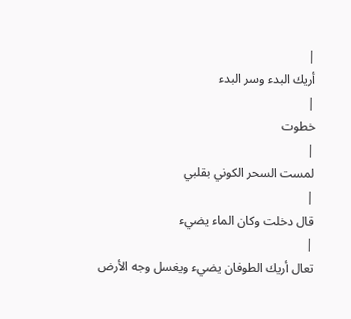|
أريك البدء وسر البدء
|
خطوت
|
لمست السحر الكوني بقلبي
|
قال دخلت وكان الماء يضيء
|
تعال أريك الطوفان يضيء ويغسل وجه الأرض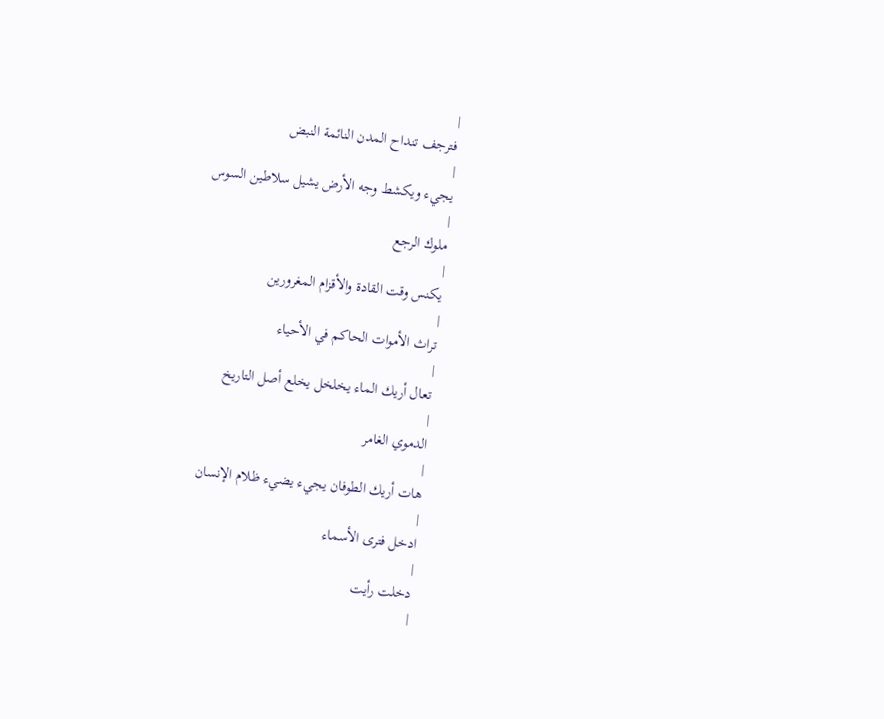|
فترجف تنداح المدن النائمة النبض
|
يجيء ويكشط وجه الأرض يشيل سلاطين السوس
|
ملوك الرجع
|
يكنس وقت القادة والأقزام المغرورين
|
تراث الأموات الحاكم في الأحياء
|
تعال أريك الماء يخلخل يخلع أصل التاريخ
|
الدموي الغامر
|
هات أريك الطوفان يجيء يضيء ظلام الإنسان
|
ادخل فترى الأسماء
|
دخلت رأيت
|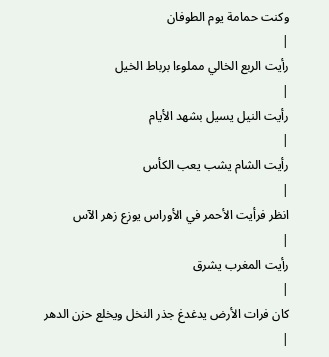وكنت حمامة يوم الطوفان
|
رأيت الربع الخالي مملوءا برباط الخيل
|
رأيت النيل يسيل بشهد الأيام
|
رأيت الشام يشب يعب الكأس
|
انظر فرأيت الأحمر في الأوراس يوزع زهر الآس
|
رأيت المغرب يشرق
|
كان فرات الأرض يدغدغ جذر النخل ويخلع حزن الدهر
|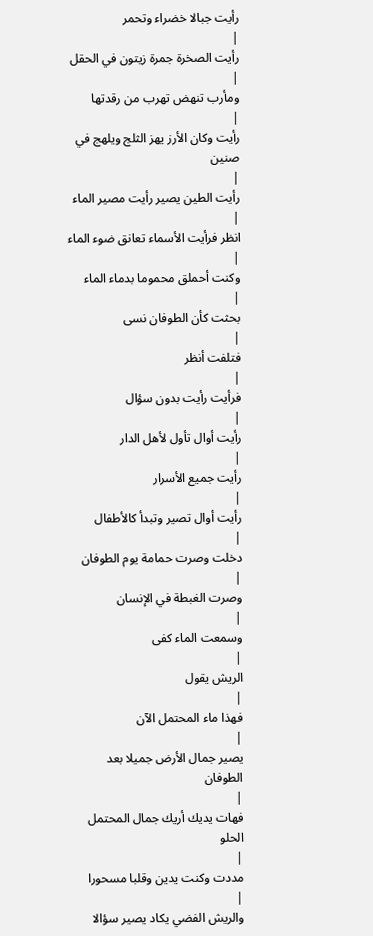رأيت جبالا خضراء وتحمر
|
رأيت الصخرة جمرة زيتون في الحقل
|
ومأرب تنهض تهرب من رقدتها
|
رأيت وكان الأرز يهز الثلج ويلهج في صنين
|
رأيت الطين يصير رأيت مصير الماء
|
انظر فرأيت الأسماء تعانق ضوء الماء
|
وكنت أحملق محموما بدماء الماء
|
بحثت كأن الطوفان نسى
|
فتلفت أنظر
|
فرأيت رأيت بدون سؤال
|
رأيت أوال تأول لأهل الدار
|
رأيت جميع الأسرار
|
رأيت أوال تصير وتبدأ كالأطفال
|
دخلت وصرت حمامة يوم الطوفان
|
وصرت الغبطة في الإنسان
|
وسمعت الماء كفى
|
الريش يقول
|
فهذا ماء المحتمل الآن
|
يصير جمال الأرض جميلا بعد الطوفان
|
فهات يديك أريك جمال المحتمل الحلو
|
مددت وكنت يدين وقلبا مسحورا
|
والريش الفضي يكاد يصير سؤالا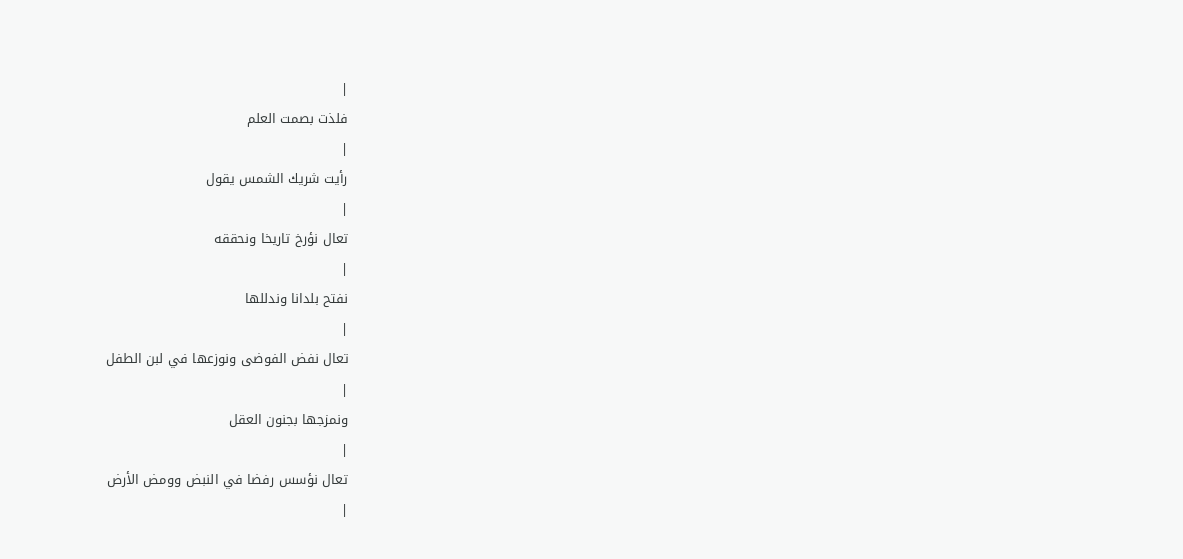|
فلذت بصمت العلم
|
رأيت شريك الشمس يقول
|
تعال نؤرخ تاريخا ونحققه
|
نفتح بلدانا وندللها
|
تعال نفض الفوضى ونوزعها في لبن الطفل
|
ونمزجها بجنون العقل
|
تعال نؤسس رفضا في النبض وومض الأرض
|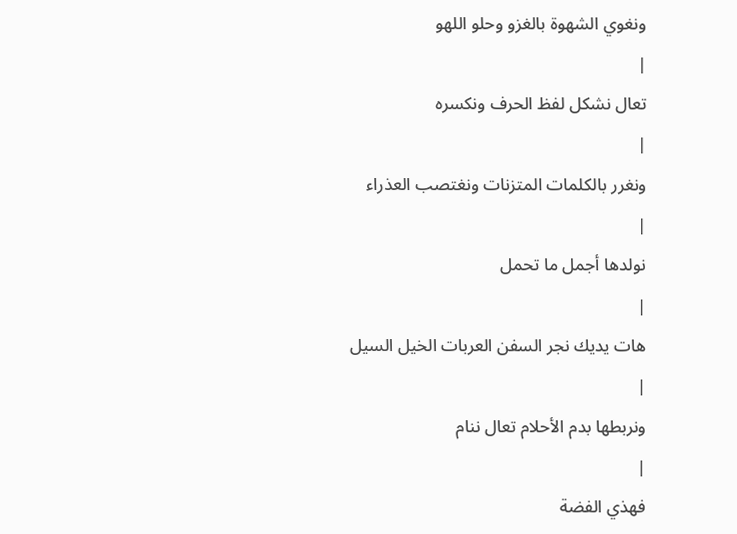ونغوي الشهوة بالغزو وحلو اللهو
|
تعال نشكل لفظ الحرف ونكسره
|
ونغرر بالكلمات المتزنات ونغتصب العذراء
|
نولدها أجمل ما تحمل
|
هات يديك نجر السفن العربات الخيل السيل
|
ونربطها بدم الأحلام تعال ننام
|
فهذي الفضة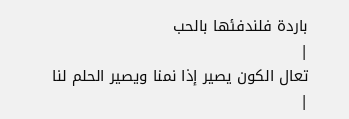باردة فلندفئها بالحب
|
تعال الكون يصير إذا نمنا ويصير الحلم لنا
|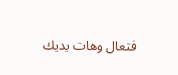فتعال وهات يديك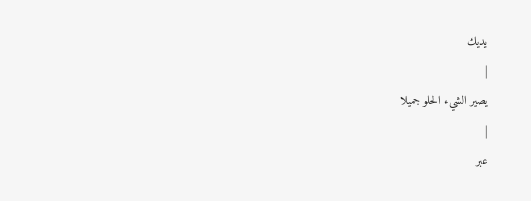يديك
|
يصير الشيء الحلو جميلا
|
عبر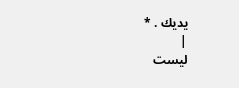يديك . *
|
ليست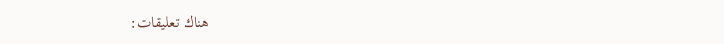هناك تعليقات: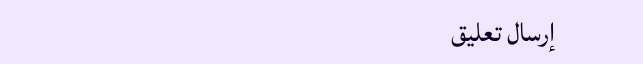إرسال تعليق